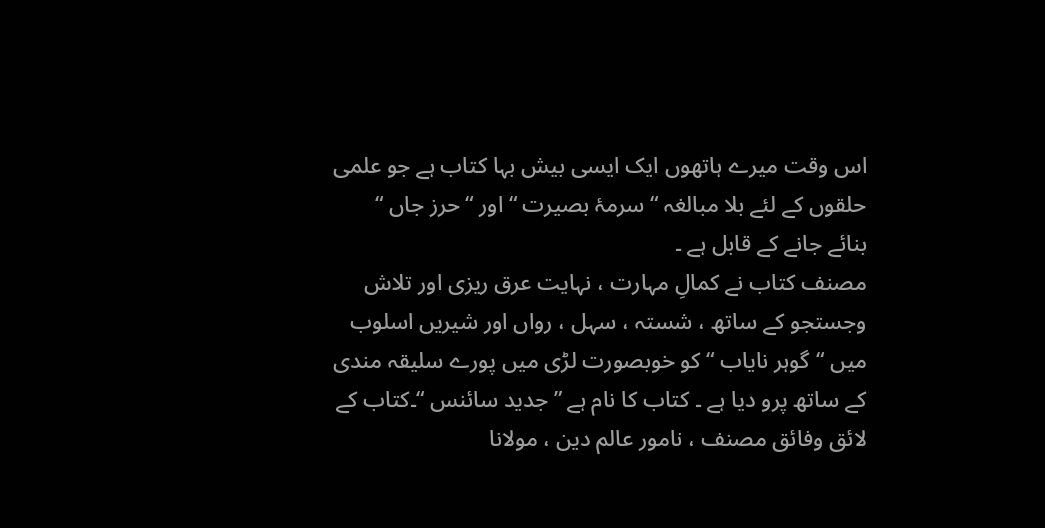اس وقت میرے ہاتھوں ایک ایسی بیش بہا کتاب ہے جو علمی حلقوں کے لئے بلا مبالغہ “سرمۂ بصیرت “ اور “حرز جاں “ بنائے جانے کے قابل ہے ۔
مصنف کتاب نے کمالِ مہارت ، نہایت عرق ریزی اور تلاش وجستجو کے ساتھ ، شستہ ، سہل ، رواں اور شیریں اسلوب میں “گوہر نایاب “ کو خوبصورت لڑی میں پورے سلیقہ مندی کے ساتھ پرو دیا ہے ۔ کتاب کا نام ہے ” جدید سائنس “۔کتاب کے لائق وفائق مصنف ، نامور عالم دین ، مولانا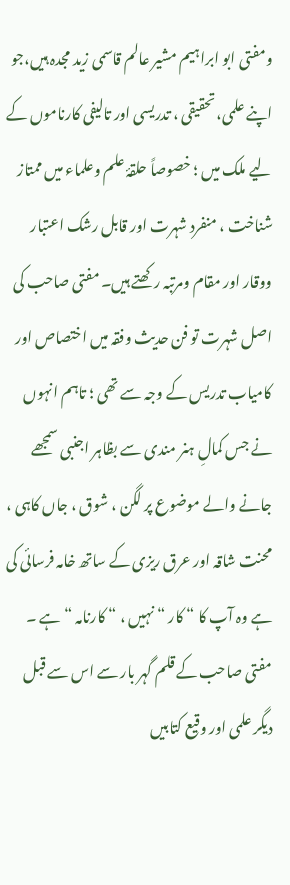ومفتی ابو ابراہیم مشیر عالم قاسمی زید مجدہ ہیں،جو اپنے علمی، تحقیقی ، تدریسی اور تالیفی کارناموں کے لیے ملک میں ؛ خصوصاً حلقۂ علم وعلماء میں ممتاز شناخت ، منفرد شہرت اور قابل رشک اعتبار ووقار اور مقام ومرتبہ رکھتے ہیں۔ مفتی صاحب کی اصل شہرت تو فن حدیث وفقہ میں اختصاص اور کامیاب تدریس کے وجہ سے تھی ؛ تاہم انہوں نے جس کمالِ ہنر مندی سے بظاہر اجنبی سمجھے جانے والے موضوع پر لگن ، شوق ، جاں کاہی ، محنت شاقہ اور عرق ریزی کے ساتھ خامہ فرسائی کی ہے وہ آپ کا “ کار “ نہیں ، “ کارنامہ “ ہے ۔ مفتی صاحب کے قلم گہر بار سے اس سے قبل دیگر علمی اور وقیع کتابیں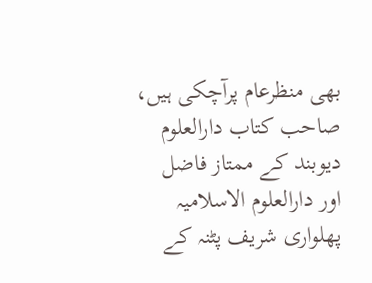بھی منظرعام پرآچکی ہیں، صاحب کتاب دارالعلوم دیوبند کے ممتاز فاضل اور دارالعلوم الاسلامیہ پھلواری شریف پٹنہ کے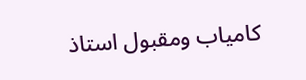کامیاب ومقبول استاذ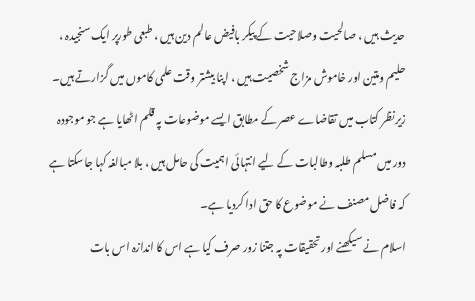حدیث ہیں ، صالحیت وصلاحیت کے پیکر بافیض عالم دین ہیں ، طبعی طورپر ایک سنجیدہ ، حلیم ومتین اور خاموش مزاج شخصیت ہیں ، اپنا بیشتر وقت علمی کاموں میں گزارتے ہیں۔
زیرنظر کتاب میں تقاضاے عصر کے مطابق ایسے موضوعات پہ قلم اٹھایا ہے جو موجودہ دور میں مسلم طلبہ وطالبات کے لیے انتہائی اہمیت کی حامل ہیں ، بلا مبالغہ کہا جاسکتا ہے کہ فاضل مصنف نے موضوع کا حق ادا کردیا ہے۔
اسلام نے سیکھنے اور تحقیقات پہ جتنا زور صرف کیا ہے اس کا اندازہ اس بات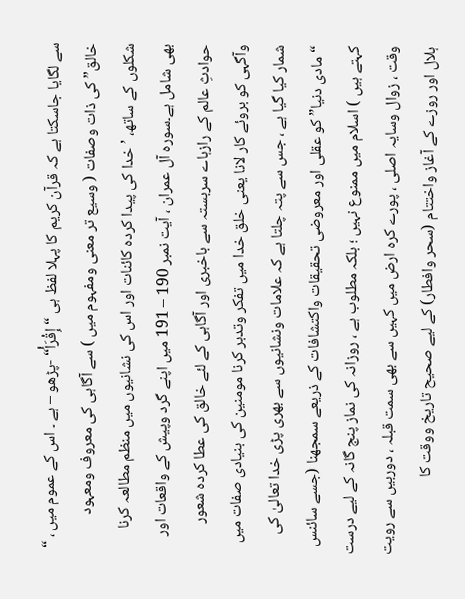سے لگایا جاسکتا ہے کہ قرآن کریم کا پہلا لفظ ہی “إِقْرَأْ“ -پڑھو – ہے ۔ اس کے عموم میں ، “ خالق” کی ذات وصفات ( وسیع تر معنی ومفہوم میں ) سے آگاہی کی معروف ومعہود شکلوں کے ساتھ، ’خدا کی پیدا کردہ کائنات اور اس کی نشانیوں میں منظم مطالعہ کرنا بھی شامل ہے۔سورہ آل عمران ، آیت نمبر 190 – 191 میں اپنے گرد وپیش کے واقعات اور حوادثِ عالم کے رازہاے سربستہ سے باخبری اور آگاہی کے لئے خالق کی عطا کردہ شعور وآگہی کو بروئے کار لانا یعنی خلق خدا میں تفکر وتدبر کرنا مومنین کی بنیادی صفات میں شمار کیا گیا ہے ، جس سے پتہ چلتا ہے کہ علامات ونشانیوں سے بھری پڑی خدا تعالیٰ کی “مادی دنیا” کو عقلی اور معروضی تحقیقات واکتشافات کے ذریعے سمجھنا (جسے سائنس کہتے ہیں ) اسلام میں ممنوع نہیں ؛ بلکہ مطلوب ہے ، روزانہ کی نماز پنج گانہ کے لیے درست وقت ، زوال وسایہ اصلی ، پورے کرہ ارض میں کہیں سے بھی سمت قبلہ ، دوربیں سے رویت ہلال اور روزے کے آغاز واختتام (سحر وافطار) کے لیے صحیح تاریخ ووقت کا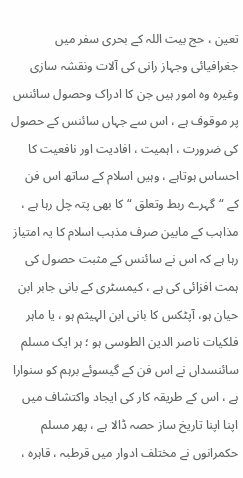تعین ، حج بیت اللہ کے بحری سفر میں جغرافیائی وجہاز رانی کی آلات ونقشہ سازی وغیرہ وہ امور ہیں جن کا ادراک وحصول سائنس پر موقوف ہے ، اس سے جہاں سائنس کے حصول کی ضرورت ، اہمیت ، افادیت اور نافعیت کا احساس ہوتاہے ، وہیں اسلام کے ساتھ اس فن کے “گہرے ربط وتعلق “ کا بھی پتہ چل رہا ہے ، مذاہب کے مابین صرف مذہب اسلام کا یہ امتیاز رہا ہے کہ اس نے سائنس کے مثبت حصول کی ہمت افزائی کی ہے ، کیمسٹری کے بانی جابر ابن حیان ہو، آپٹکس کا بانی ابن الہیثم ہو ، یا ماہر فلکیات ناصر الدین الطوسی ہو ؛ ہر ایک مسلم سائنسداں نے اس فن کے گیسوئے برہم کو سنوارا ہے ، اس کے طریقہ کار کی ایجاد واکتشاف میں اپنا اپنا تاریخ ساز حصہ ڈالا ہے ، پھر مسلم حکمرانوں نے مختلف ادوار میں قرطبہ ، قاہرہ ،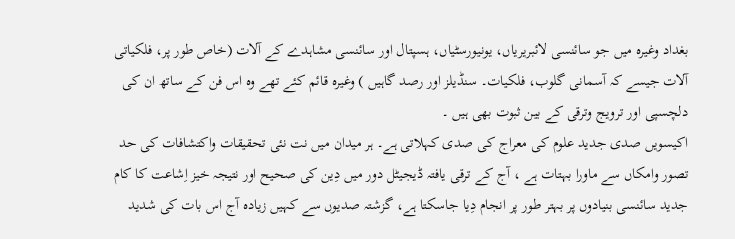بغداد وغیرہ میں جو سائنسی لائبریریاں، یونیورسٹیاں، ہسپتال اور سائنسی مشاہدے کے آلات (خاص طور پر، فلکیاتی آلات جیسے کہ آسمانی گلوب، فلکیات۔ سنڈیلز اور رصد گاہیں ) وغیرہ قائم کئے تھے وہ اس فن کے ساتھ ان کی دلچسپی اور ترویج وترقی کے بین ثبوت بھی ہیں ۔
اکیسویں صدی جدید علوم کی معراج کی صدی کہلاتی ہے۔ ہر میدان میں نت نئی تحقیقات واکتشافات کی حد تصور وامکاں سے ماورا بہتات ہے ، آج کے ترقی یافتہ ڈیجیٹل دور میں دِین کی صحیح اور نتیجہ خیز اِشاعت کا کام جدید سائنسی بنیادوں پر بہتر طور پر انجام دِیا جاسکتا ہے، گزشتہ صدیوں سے کہیں زیادہ آج اس بات کی شدید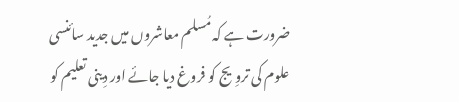ضرورت ہے کہ مُسلم معاشروں میں جدید سائنسی علوم کی تروِیج کو فروغ دیا جائے اور دِینی تعلیم کو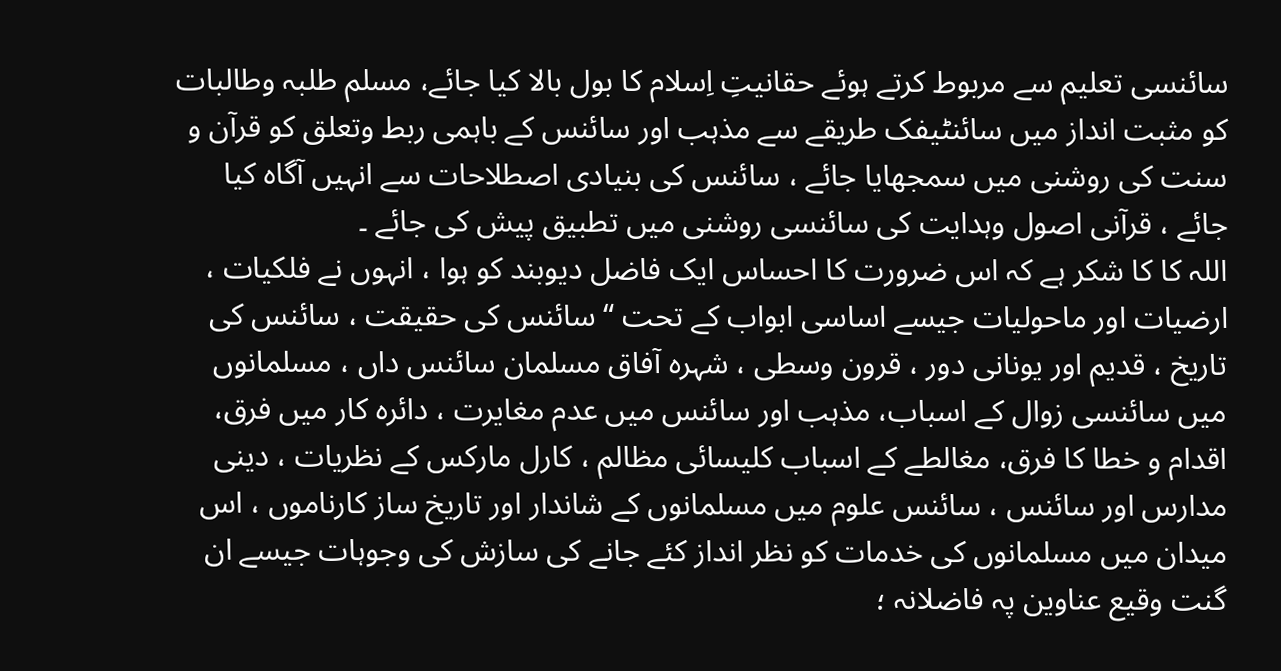سائنسی تعلیم سے مربوط کرتے ہوئے حقانیتِ اِسلام کا بول بالا کیا جائے، مسلم طلبہ وطالبات کو مثبت انداز میں سائنٹیفک طریقے سے مذہب اور سائنس کے باہمی ربط وتعلق کو قرآن و سنت کی روشنی میں سمجھایا جائے ، سائنس کی بنیادی اصطلاحات سے انہیں آگاہ کیا جائے ، قرآنی اصول وہدایت کی سائنسی روشنی میں تطبیق پیش کی جائے ۔
اللہ کا کا شکر ہے کہ اس ضرورت کا احساس ایک فاضل دیوبند کو ہوا ، انہوں نے فلکیات ، ارضیات اور ماحولیات جیسے اساسی ابواب کے تحت “ سائنس کی حقیقت ، سائنس کی تاریخ ، قدیم اور یونانی دور ، قرون وسطی ، شہرہ آفاق مسلمان سائنس داں ، مسلمانوں میں سائنسی زوال کے اسباب، مذہب اور سائنس میں عدم مغایرت ، دائرہ کار میں فرق، اقدام و خطا کا فرق، مغالطے کے اسباب کلیسائی مظالم ، کارل مارکس کے نظریات ، دینی مدارس اور سائنس ، سائنس علوم میں مسلمانوں کے شاندار اور تاریخ ساز کارناموں ، اس میدان میں مسلمانوں کی خدمات کو نظر انداز کئے جانے کی سازش کی وجوہات جیسے ان گنت وقیع عناوین پہ فاضلانہ ؛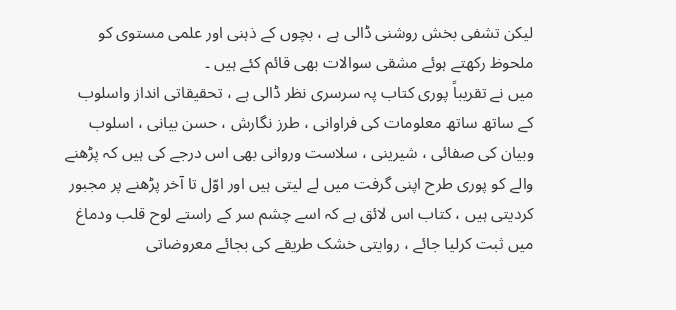لیکن تشفی بخش روشنی ڈالی ہے ، بچوں کے ذہنی اور علمی مستوی کو ملحوظ رکھتے ہوئے مشقی سوالات بھی قائم کئے ہیں ۔
میں نے تقریباً پوری کتاب پہ سرسری نظر ڈالی ہے ، تحقیقاتی انداز واسلوب کے ساتھ ساتھ معلومات کی فراوانی ، طرز نگارش ، حسن بیانی ، اسلوب وبیان کی صفائی ، شیرینی ، سلاست وروانی بھی اس درجے کی ہیں کہ پڑھنے والے کو پوری طرح اپنی گرفت میں لے لیتی ہیں اور اوّل تا آخر پڑھنے پر مجبور کردیتی ہیں ، کتاب اس لائق ہے کہ اسے چشم سر کے راستے لوح قلب ودماغ میں ثبت کرلیا جائے ، روایتی خشک طریقے کی بجائے معروضاتی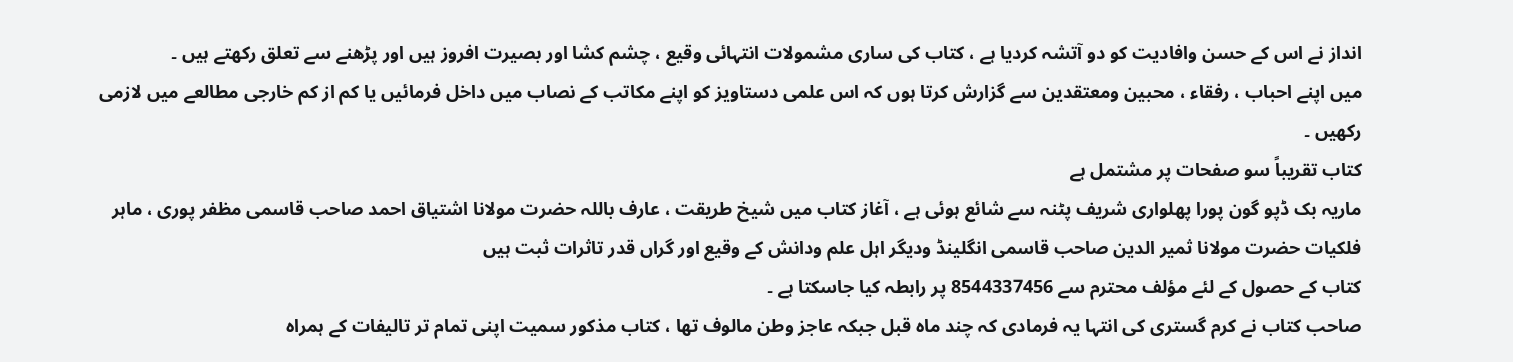انداز نے اس کے حسن وافادیت کو دو آتشہ کردیا ہے ، کتاب کی ساری مشمولات انتہائی وقیع ، چشم کشا اور بصیرت افروز ہیں اور پڑھنے سے تعلق رکھتے ہیں ۔
میں اپنے احباب ، رفقاء ، محبین ومعتقدین سے گزارش کرتا ہوں کہ اس علمی دستاویز کو اپنے مکاتب کے نصاب میں داخل فرمائیں یا کم از کم خارجی مطالعے میں لازمی رکھیں ۔
کتاب تقریباً سو صفحات پر مشتمل ہے
ماریہ بک ڈپو گون پورا پھلواری شریف پٹنہ سے شائع ہوئی ہے ، آغاز کتاب میں شیخ طریقت ، عارف باللہ حضرت مولانا اشتیاق احمد صاحب قاسمی مظفر پوری ، ماہر فلکیات حضرت مولانا ثمیر الدین صاحب قاسمی انگلینڈ ودیگر اہل علم ودانش کے وقیع اور گراں قدر تاثرات ثبت ہیں
کتاب کے حصول کے لئے مؤلف محترم سے 8544337456 پر رابطہ کیا جاسکتا ہے ۔
صاحب کتاب نے کرم گستری کی انتہا یہ فرمادی کہ چند ماہ قبل جبکہ عاجز وطن مالوف تھا ، کتاب مذکور سمیت اپنی تمام تر تالیفات کے ہمراہ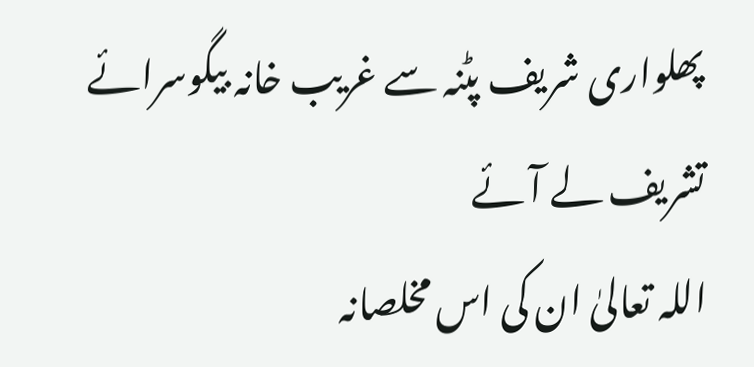پھلواری شریف پٹنہ سے غریب خانہ بیگوسرائے تشریف لے آئے
اللہ تعالیٰ ان کی اس مخلصانہ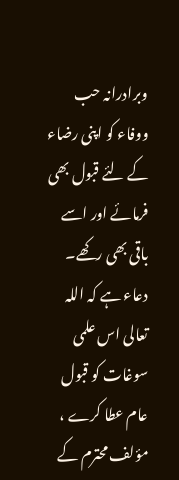وبرادرانہ حب ووفاء کو اپنی رضاء کے لئے قبول بھی فرمائے اور اسے باقی بھی رکھے۔
دعاء ہے کہ اللہ تعالی اس علمی سوغات کو قبول عام عطا کرے ، مؤلف محترم کے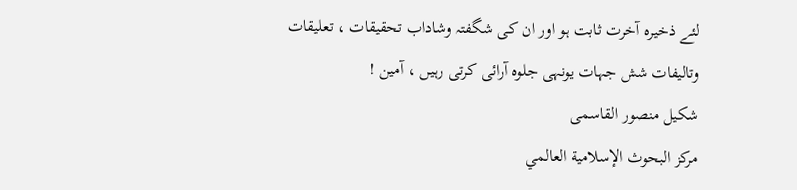لئے ذخیرہ آخرت ثابت ہو اور ان کی شگفتہ وشاداب تحقیقات ، تعلیقات وتالیفات شش جہات یونہی جلوہ آرائی کرتی رہیں ، آمین !
شکیل منصور القاسمی
مركز البحوث الإسلامية العالمي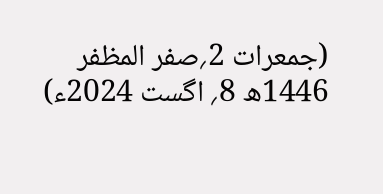(جمعرات 2؍صفر المظفر 1446ھ 8؍ اگست 2024ء)